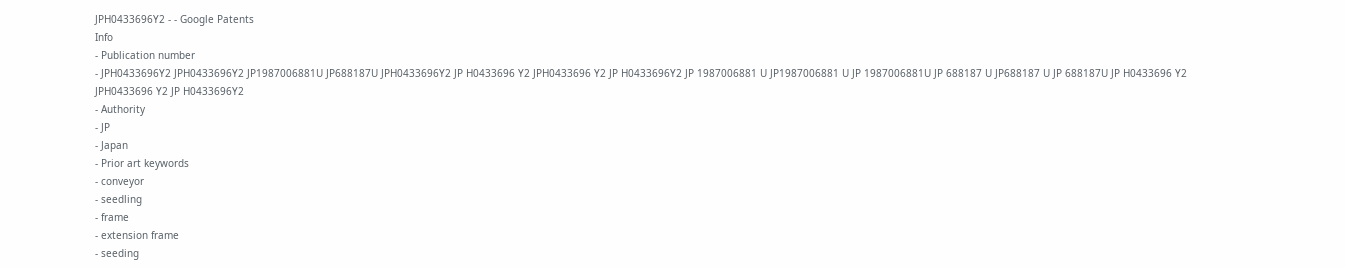JPH0433696Y2 - - Google Patents
Info
- Publication number
- JPH0433696Y2 JPH0433696Y2 JP1987006881U JP688187U JPH0433696Y2 JP H0433696 Y2 JPH0433696 Y2 JP H0433696Y2 JP 1987006881 U JP1987006881 U JP 1987006881U JP 688187 U JP688187 U JP 688187U JP H0433696 Y2 JPH0433696 Y2 JP H0433696Y2
- Authority
- JP
- Japan
- Prior art keywords
- conveyor
- seedling
- frame
- extension frame
- seeding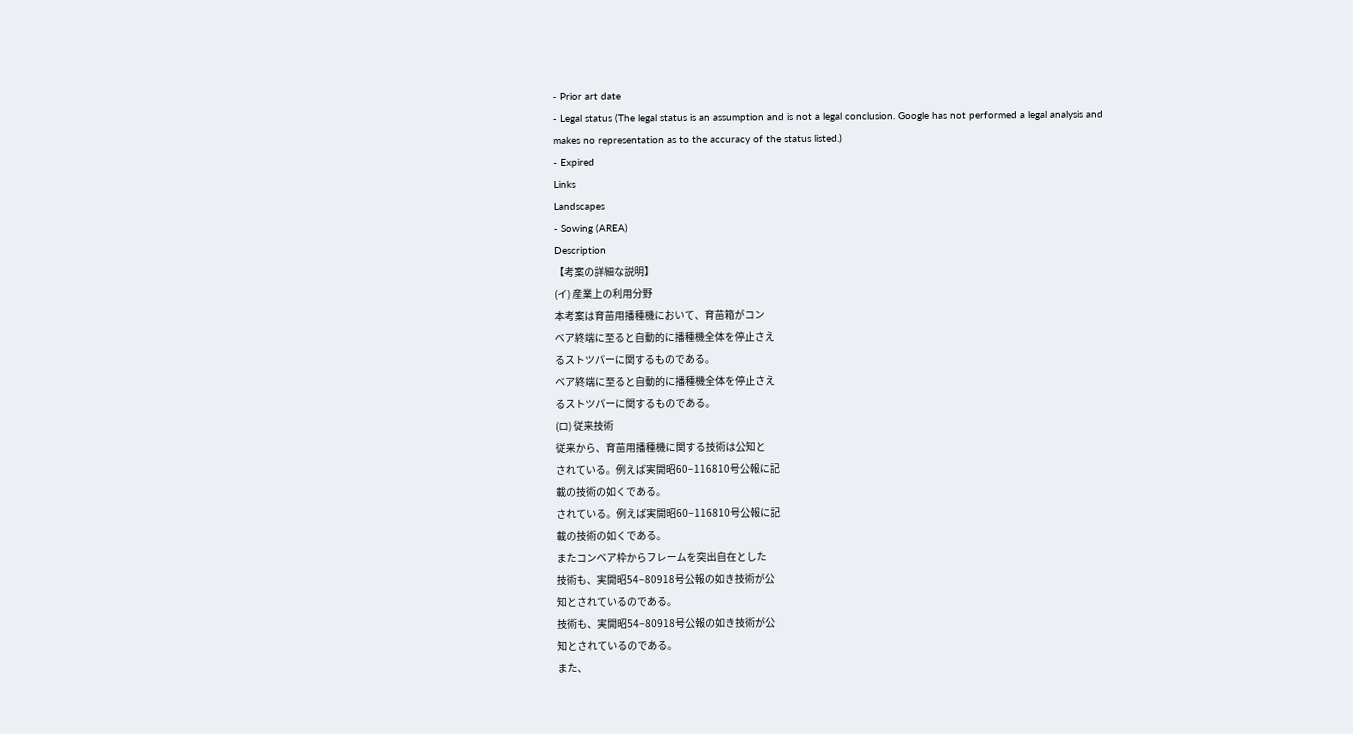- Prior art date
- Legal status (The legal status is an assumption and is not a legal conclusion. Google has not performed a legal analysis and makes no representation as to the accuracy of the status listed.)
- Expired
Links
Landscapes
- Sowing (AREA)
Description
【考案の詳細な説明】
(イ) 産業上の利用分野
本考案は育苗用播種機において、育苗箱がコン
ベア終端に至ると自動的に播種機全体を停止さえ
るストツパーに関するものである。
ベア終端に至ると自動的に播種機全体を停止さえ
るストツパーに関するものである。
(ロ) 従来技術
従来から、育苗用播種機に関する技術は公知と
されている。例えば実開昭60−116810号公報に記
載の技術の如くである。
されている。例えば実開昭60−116810号公報に記
載の技術の如くである。
またコンベア枠からフレームを突出自在とした
技術も、実開昭54−80918号公報の如き技術が公
知とされているのである。
技術も、実開昭54−80918号公報の如き技術が公
知とされているのである。
また、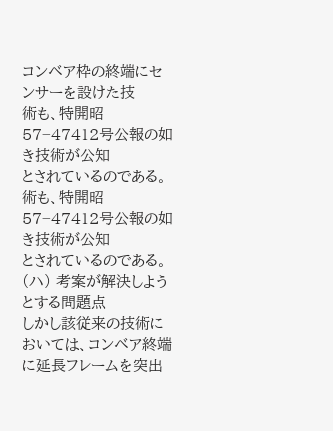コンベア枠の終端にセンサーを設けた技
術も、特開昭57−47412号公報の如き技術が公知
とされているのである。
術も、特開昭57−47412号公報の如き技術が公知
とされているのである。
(ハ) 考案が解決しようとする問題点
しかし該従来の技術においては、コンベア終端
に延長フレームを突出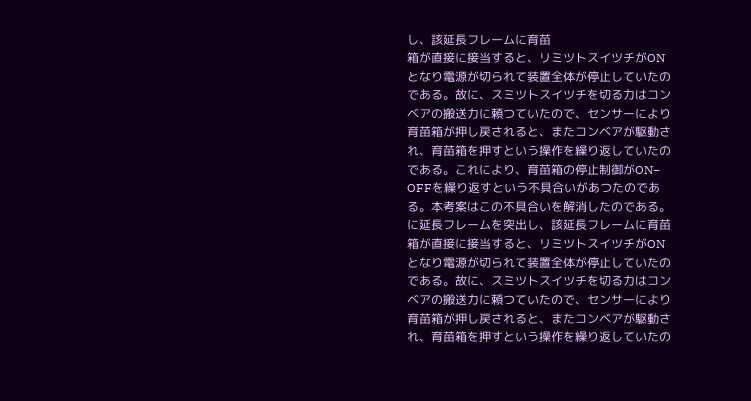し、該延長フレームに育苗
箱が直接に接当すると、リミツトスイツチがON
となり電源が切られて装置全体が停止していたの
である。故に、スミツトスイツチを切る力はコン
ベアの搬送力に頼つていたので、センサーにより
育苗箱が押し戻されると、またコンベアが駆動さ
れ、育苗箱を押すという操作を繰り返していたの
である。これにより、育苗箱の停止制御がON−
OFFを繰り返すという不具合いがあつたのであ
る。本考案はこの不具合いを解消したのである。
に延長フレームを突出し、該延長フレームに育苗
箱が直接に接当すると、リミツトスイツチがON
となり電源が切られて装置全体が停止していたの
である。故に、スミツトスイツチを切る力はコン
ベアの搬送力に頼つていたので、センサーにより
育苗箱が押し戻されると、またコンベアが駆動さ
れ、育苗箱を押すという操作を繰り返していたの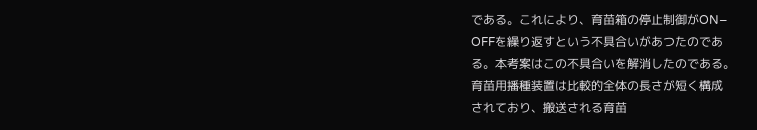である。これにより、育苗箱の停止制御がON−
OFFを繰り返すという不具合いがあつたのであ
る。本考案はこの不具合いを解消したのである。
育苗用播種装置は比較的全体の長さが短く構成
されており、搬送される育苗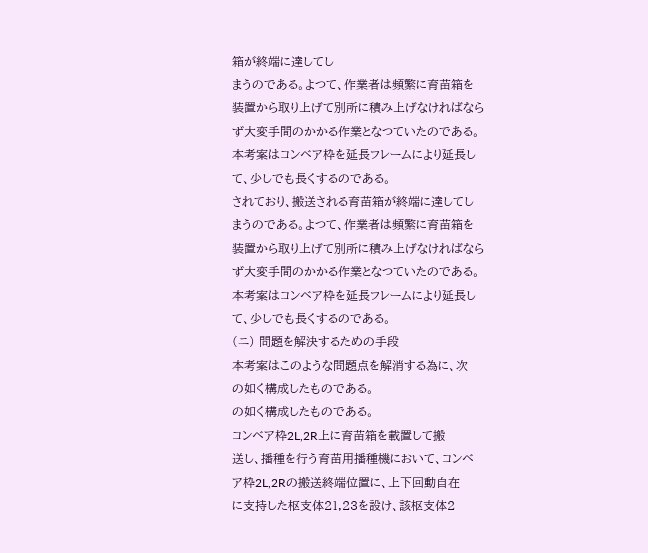箱が終端に達してし
まうのである。よつて、作業者は頻繁に育苗箱を
装置から取り上げて別所に積み上げなければなら
ず大変手間のかかる作業となつていたのである。
本考案はコンベア枠を延長フレームにより延長し
て、少しでも長くするのである。
されており、搬送される育苗箱が終端に達してし
まうのである。よつて、作業者は頻繁に育苗箱を
装置から取り上げて別所に積み上げなければなら
ず大変手間のかかる作業となつていたのである。
本考案はコンベア枠を延長フレームにより延長し
て、少しでも長くするのである。
(ニ) 問題を解決するための手段
本考案はこのような問題点を解消する為に、次
の如く構成したものである。
の如く構成したものである。
コンベア枠2L,2R上に育苗箱を載置して搬
送し、播種を行う育苗用播種機において、コンベ
ア枠2L,2Rの搬送終端位置に、上下回動自在
に支持した枢支体21,23を設け、該枢支体2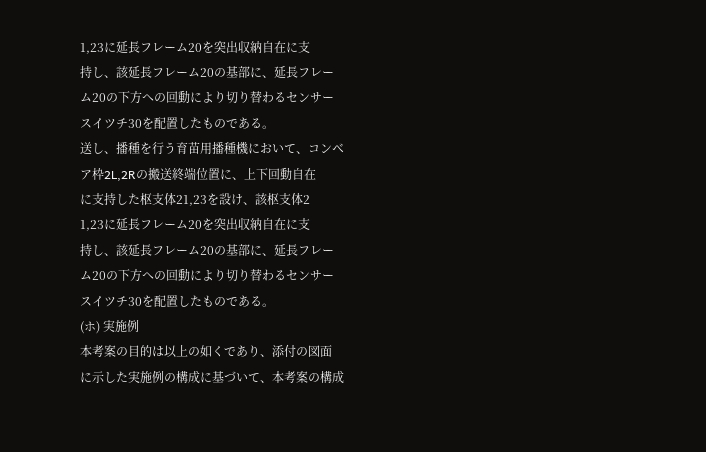1,23に延長フレーム20を突出収納自在に支
持し、該延長フレーム20の基部に、延長フレー
ム20の下方への回動により切り替わるセンサー
スイツチ30を配置したものである。
送し、播種を行う育苗用播種機において、コンベ
ア枠2L,2Rの搬送終端位置に、上下回動自在
に支持した枢支体21,23を設け、該枢支体2
1,23に延長フレーム20を突出収納自在に支
持し、該延長フレーム20の基部に、延長フレー
ム20の下方への回動により切り替わるセンサー
スイツチ30を配置したものである。
(ホ) 実施例
本考案の目的は以上の如くであり、添付の図面
に示した実施例の構成に基づいて、本考案の構成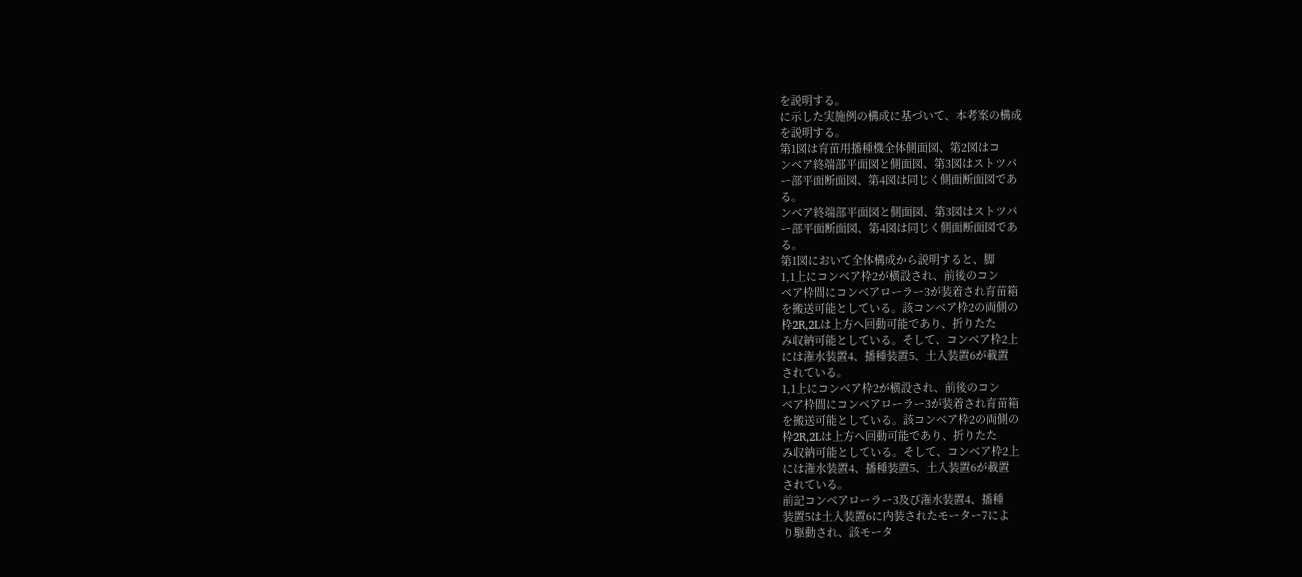を説明する。
に示した実施例の構成に基づいて、本考案の構成
を説明する。
第1図は育苗用播種機全体側面図、第2図はコ
ンベア終端部平面図と側面図、第3図はストツパ
ー部平面断面図、第4図は同じく側面断面図であ
る。
ンベア終端部平面図と側面図、第3図はストツパ
ー部平面断面図、第4図は同じく側面断面図であ
る。
第1図において全体構成から説明すると、脚
1,1上にコンベア枠2が横設され、前後のコン
ベア枠間にコンベアローラー3が装着され育苗箱
を搬送可能としている。該コンベア枠2の両側の
枠2R,2Lは上方へ回動可能であり、折りたた
み収納可能としている。そして、コンベア枠2上
には潅水装置4、播種装置5、土入装置6が載置
されている。
1,1上にコンベア枠2が横設され、前後のコン
ベア枠間にコンベアローラー3が装着され育苗箱
を搬送可能としている。該コンベア枠2の両側の
枠2R,2Lは上方へ回動可能であり、折りたた
み収納可能としている。そして、コンベア枠2上
には潅水装置4、播種装置5、土入装置6が載置
されている。
前記コンベアローラー3及び潅水装置4、播種
装置5は土入装置6に内装されたモーター7によ
り駆動され、該モータ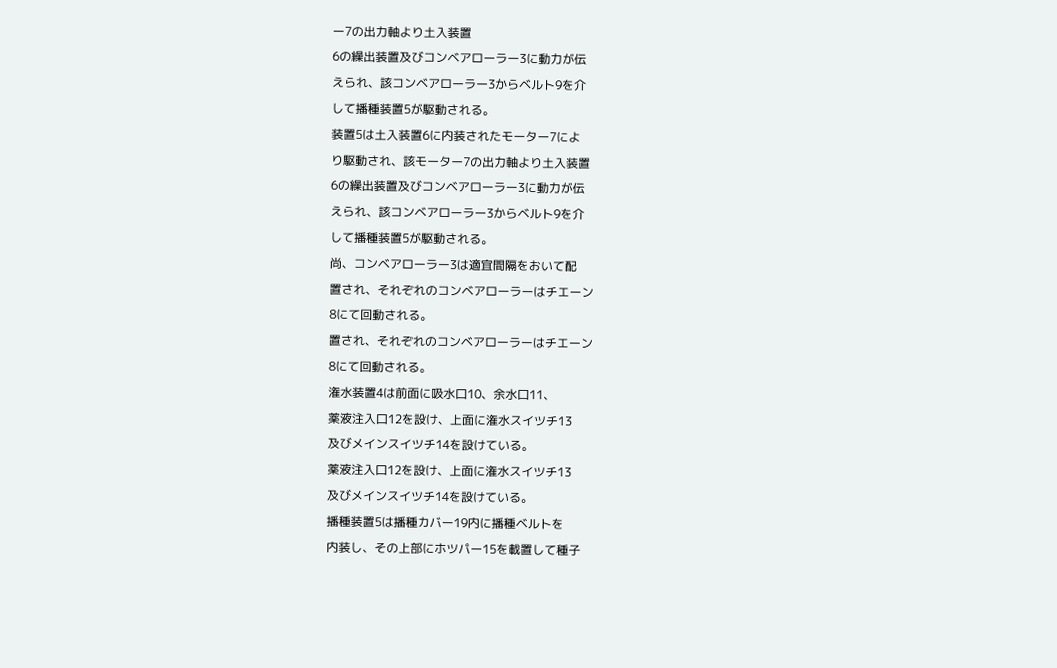ー7の出力軸より土入装置
6の繰出装置及びコンベアローラー3に動力が伝
えられ、該コンベアローラー3からベルト9を介
して播種装置5が駆動される。
装置5は土入装置6に内装されたモーター7によ
り駆動され、該モーター7の出力軸より土入装置
6の繰出装置及びコンベアローラー3に動力が伝
えられ、該コンベアローラー3からベルト9を介
して播種装置5が駆動される。
尚、コンベアローラー3は適宜間隔をおいて配
置され、それぞれのコンベアローラーはチエーン
8にて回動される。
置され、それぞれのコンベアローラーはチエーン
8にて回動される。
潅水装置4は前面に吸水口10、余水口11、
薬液注入口12を設け、上面に潅水スイツチ13
及びメインスイツチ14を設けている。
薬液注入口12を設け、上面に潅水スイツチ13
及びメインスイツチ14を設けている。
播種装置5は播種カバー19内に播種ベルトを
内装し、その上部にホツパー15を載置して種子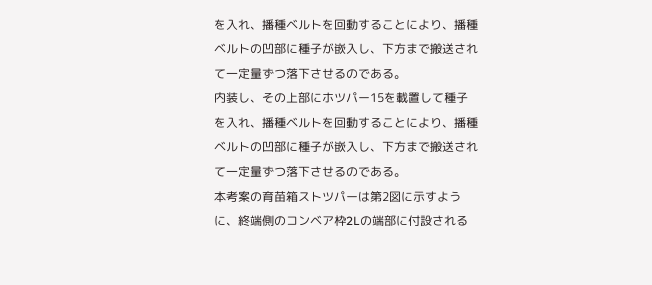を入れ、播種ベルトを回動することにより、播種
ベルトの凹部に種子が嵌入し、下方まで搬送され
て一定量ずつ落下させるのである。
内装し、その上部にホツパー15を載置して種子
を入れ、播種ベルトを回動することにより、播種
ベルトの凹部に種子が嵌入し、下方まで搬送され
て一定量ずつ落下させるのである。
本考案の育苗箱ストツパーは第2図に示すよう
に、終端側のコンベア枠2Lの端部に付設される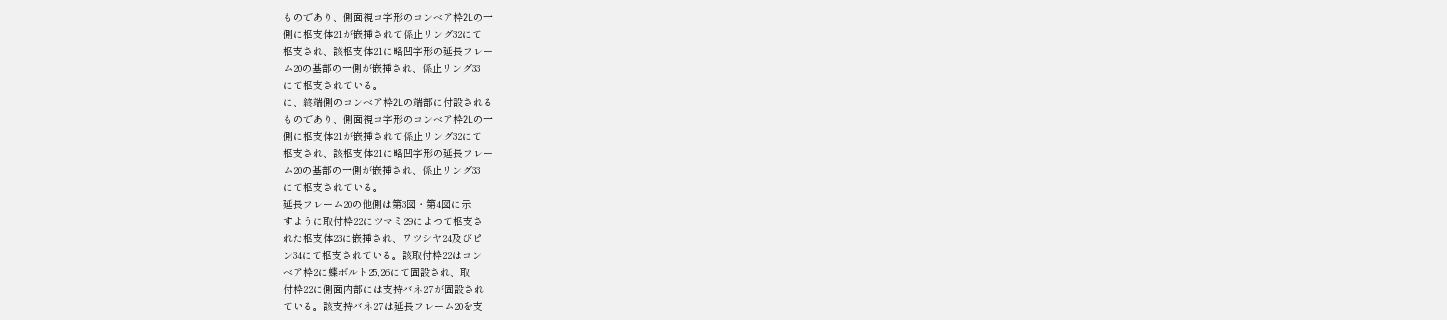ものであり、側面視コ字形のコンベア枠2Lの一
側に枢支体21が嵌挿されて係止リング32にて
枢支され、該枢支体21に略凹字形の延長フレー
ム20の基部の一側が嵌挿され、係止リング33
にて枢支されている。
に、終端側のコンベア枠2Lの端部に付設される
ものであり、側面視コ字形のコンベア枠2Lの一
側に枢支体21が嵌挿されて係止リング32にて
枢支され、該枢支体21に略凹字形の延長フレー
ム20の基部の一側が嵌挿され、係止リング33
にて枢支されている。
延長フレーム20の他側は第3図・第4図に示
すように取付枠22にツマミ29によつて枢支さ
れた枢支体23に嵌挿され、ワツシヤ24及びピ
ン34にて枢支されている。該取付枠22はコン
ベア枠2に蝶ボルト25,26にて固設され、取
付枠22に側面内部には支持バネ27が固設され
ている。該支持バネ27は延長フレーム20を支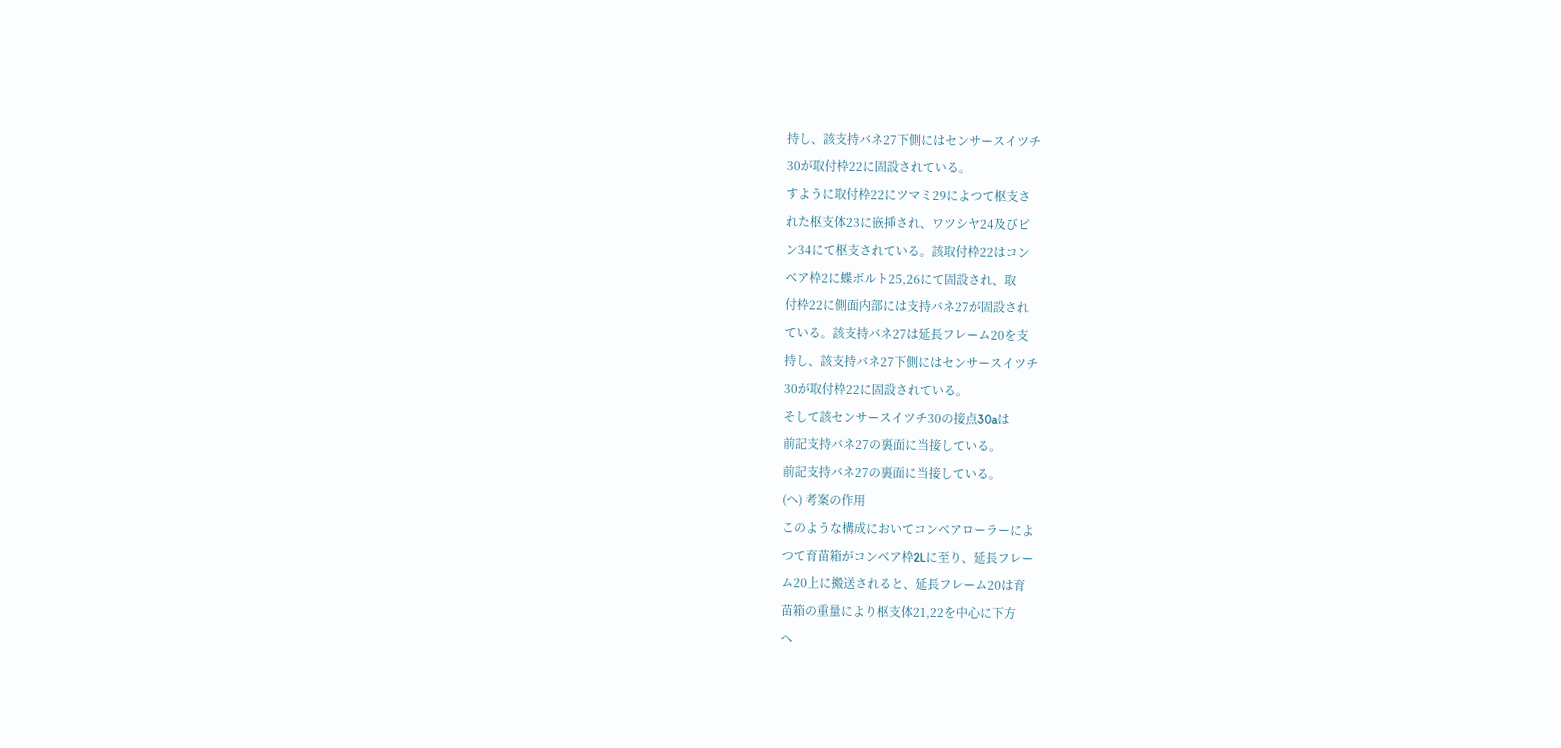持し、該支持バネ27下側にはセンサースイツチ
30が取付枠22に固設されている。
すように取付枠22にツマミ29によつて枢支さ
れた枢支体23に嵌挿され、ワツシヤ24及びピ
ン34にて枢支されている。該取付枠22はコン
ベア枠2に蝶ボルト25,26にて固設され、取
付枠22に側面内部には支持バネ27が固設され
ている。該支持バネ27は延長フレーム20を支
持し、該支持バネ27下側にはセンサースイツチ
30が取付枠22に固設されている。
そして該センサースイツチ30の接点30aは
前記支持バネ27の裏面に当接している。
前記支持バネ27の裏面に当接している。
(ヘ) 考案の作用
このような構成においてコンベアローラーによ
つて育苗箱がコンベア枠2Lに至り、延長フレー
ム20上に搬送されると、延長フレーム20は育
苗箱の重量により枢支体21,22を中心に下方
へ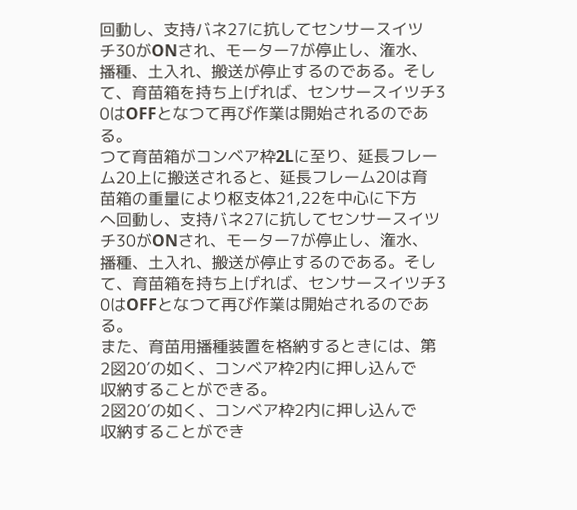回動し、支持バネ27に抗してセンサースイツ
チ30がONされ、モーター7が停止し、潅水、
播種、土入れ、搬送が停止するのである。そし
て、育苗箱を持ち上げれば、センサースイツチ3
0はOFFとなつて再び作業は開始されるのであ
る。
つて育苗箱がコンベア枠2Lに至り、延長フレー
ム20上に搬送されると、延長フレーム20は育
苗箱の重量により枢支体21,22を中心に下方
へ回動し、支持バネ27に抗してセンサースイツ
チ30がONされ、モーター7が停止し、潅水、
播種、土入れ、搬送が停止するのである。そし
て、育苗箱を持ち上げれば、センサースイツチ3
0はOFFとなつて再び作業は開始されるのであ
る。
また、育苗用播種装置を格納するときには、第
2図20′の如く、コンベア枠2内に押し込んで
収納することができる。
2図20′の如く、コンベア枠2内に押し込んで
収納することができ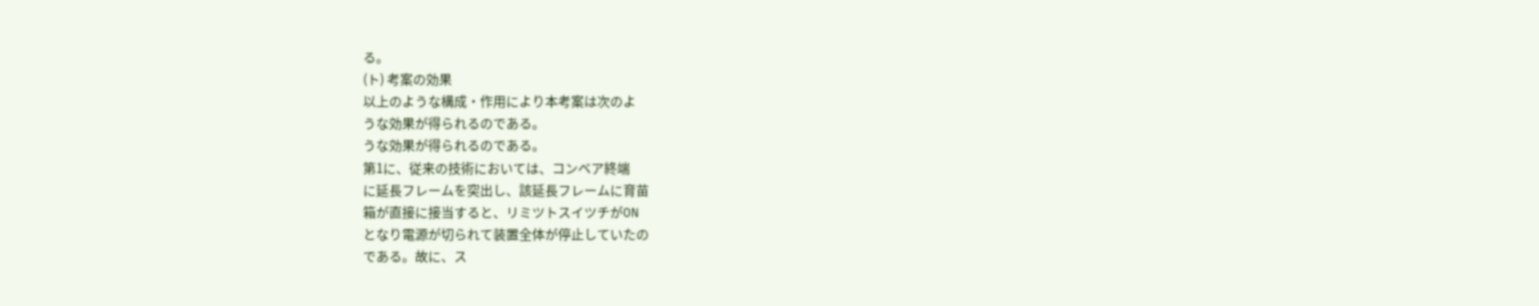る。
(ト) 考案の効果
以上のような構成・作用により本考案は次のよ
うな効果が得られるのである。
うな効果が得られるのである。
第1に、従来の技術においては、コンベア終端
に延長フレームを突出し、該延長フレームに育苗
箱が直接に接当すると、リミツトスイツチがON
となり電源が切られて装置全体が停止していたの
である。故に、ス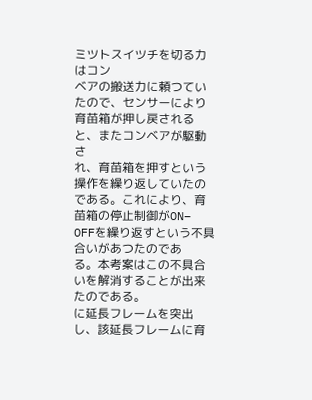ミツトスイツチを切る力はコン
ベアの搬送力に頼つていたので、センサーにより
育苗箱が押し戻されると、またコンベアが駆動さ
れ、育苗箱を押すという操作を繰り返していたの
である。これにより、育苗箱の停止制御がON−
OFFを繰り返すという不具合いがあつたのであ
る。本考案はこの不具合いを解消することが出来
たのである。
に延長フレームを突出し、該延長フレームに育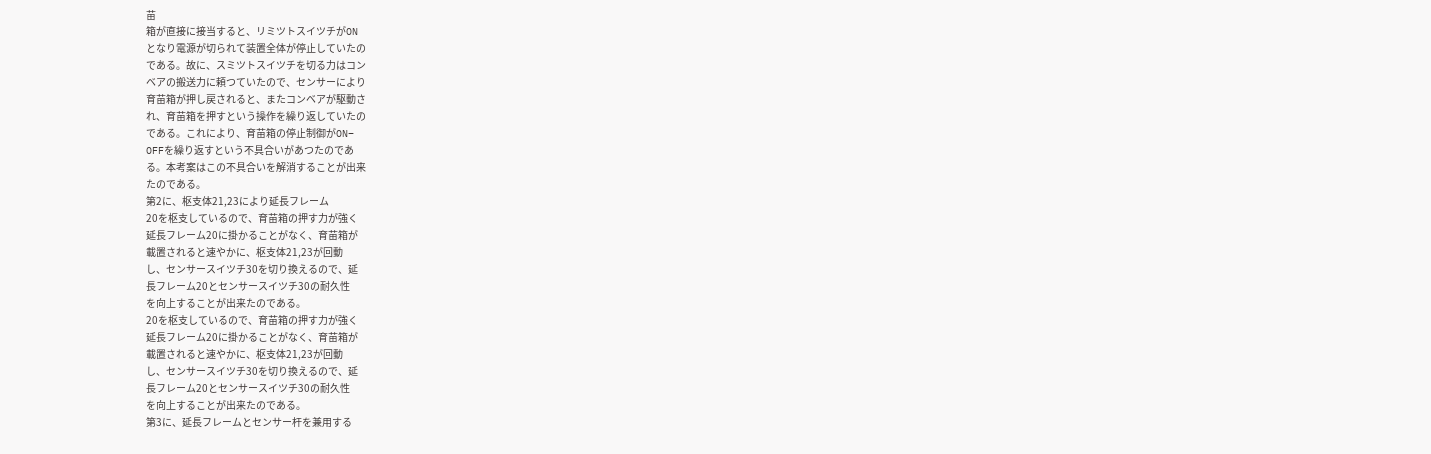苗
箱が直接に接当すると、リミツトスイツチがON
となり電源が切られて装置全体が停止していたの
である。故に、スミツトスイツチを切る力はコン
ベアの搬送力に頼つていたので、センサーにより
育苗箱が押し戻されると、またコンベアが駆動さ
れ、育苗箱を押すという操作を繰り返していたの
である。これにより、育苗箱の停止制御がON−
OFFを繰り返すという不具合いがあつたのであ
る。本考案はこの不具合いを解消することが出来
たのである。
第2に、枢支体21,23により延長フレーム
20を枢支しているので、育苗箱の押す力が強く
延長フレーム20に掛かることがなく、育苗箱が
載置されると速やかに、枢支体21,23が回動
し、センサースイツチ30を切り換えるので、延
長フレーム20とセンサースイツチ30の耐久性
を向上することが出来たのである。
20を枢支しているので、育苗箱の押す力が強く
延長フレーム20に掛かることがなく、育苗箱が
載置されると速やかに、枢支体21,23が回動
し、センサースイツチ30を切り換えるので、延
長フレーム20とセンサースイツチ30の耐久性
を向上することが出来たのである。
第3に、延長フレームとセンサー杆を兼用する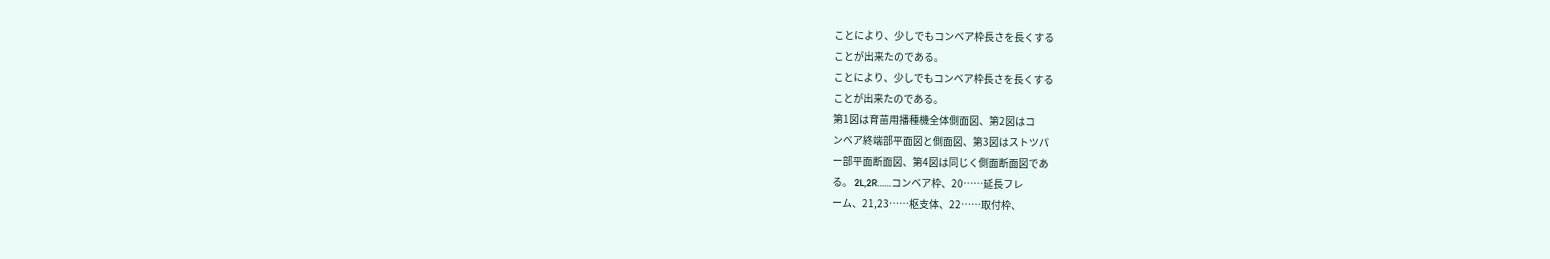ことにより、少しでもコンベア枠長さを長くする
ことが出来たのである。
ことにより、少しでもコンベア枠長さを長くする
ことが出来たのである。
第1図は育苗用播種機全体側面図、第2図はコ
ンベア終端部平面図と側面図、第3図はストツパ
ー部平面断面図、第4図は同じく側面断面図であ
る。 2L,2R……コンベア枠、20……延長フレ
ーム、21,23……枢支体、22……取付枠、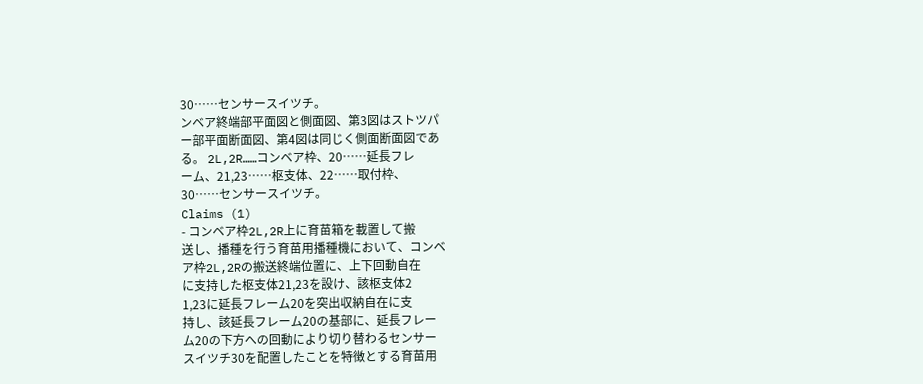30……センサースイツチ。
ンベア終端部平面図と側面図、第3図はストツパ
ー部平面断面図、第4図は同じく側面断面図であ
る。 2L,2R……コンベア枠、20……延長フレ
ーム、21,23……枢支体、22……取付枠、
30……センサースイツチ。
Claims (1)
- コンベア枠2L,2R上に育苗箱を載置して搬
送し、播種を行う育苗用播種機において、コンベ
ア枠2L,2Rの搬送終端位置に、上下回動自在
に支持した枢支体21,23を設け、該枢支体2
1,23に延長フレーム20を突出収納自在に支
持し、該延長フレーム20の基部に、延長フレー
ム20の下方への回動により切り替わるセンサー
スイツチ30を配置したことを特徴とする育苗用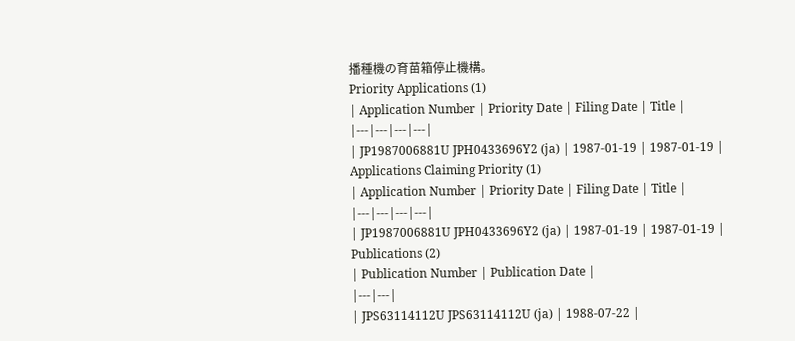播種機の育苗箱停止機構。
Priority Applications (1)
| Application Number | Priority Date | Filing Date | Title |
|---|---|---|---|
| JP1987006881U JPH0433696Y2 (ja) | 1987-01-19 | 1987-01-19 |
Applications Claiming Priority (1)
| Application Number | Priority Date | Filing Date | Title |
|---|---|---|---|
| JP1987006881U JPH0433696Y2 (ja) | 1987-01-19 | 1987-01-19 |
Publications (2)
| Publication Number | Publication Date |
|---|---|
| JPS63114112U JPS63114112U (ja) | 1988-07-22 |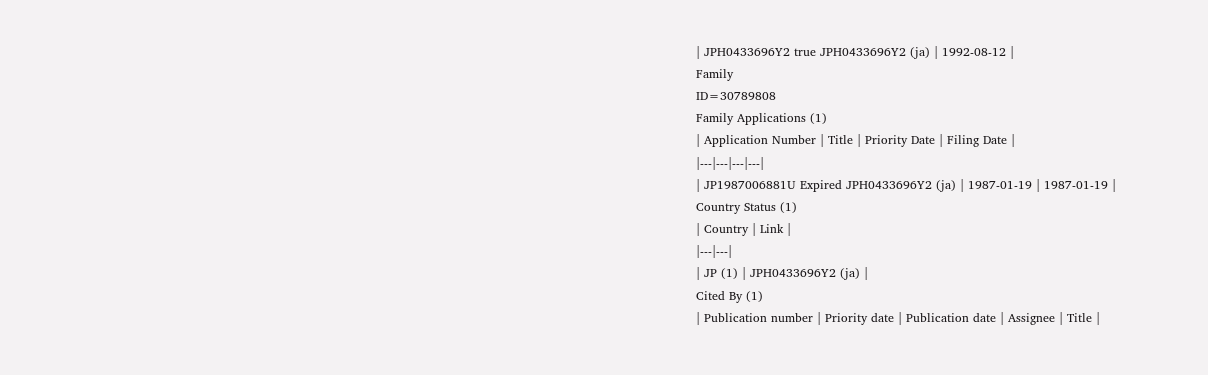| JPH0433696Y2 true JPH0433696Y2 (ja) | 1992-08-12 |
Family
ID=30789808
Family Applications (1)
| Application Number | Title | Priority Date | Filing Date |
|---|---|---|---|
| JP1987006881U Expired JPH0433696Y2 (ja) | 1987-01-19 | 1987-01-19 |
Country Status (1)
| Country | Link |
|---|---|
| JP (1) | JPH0433696Y2 (ja) |
Cited By (1)
| Publication number | Priority date | Publication date | Assignee | Title |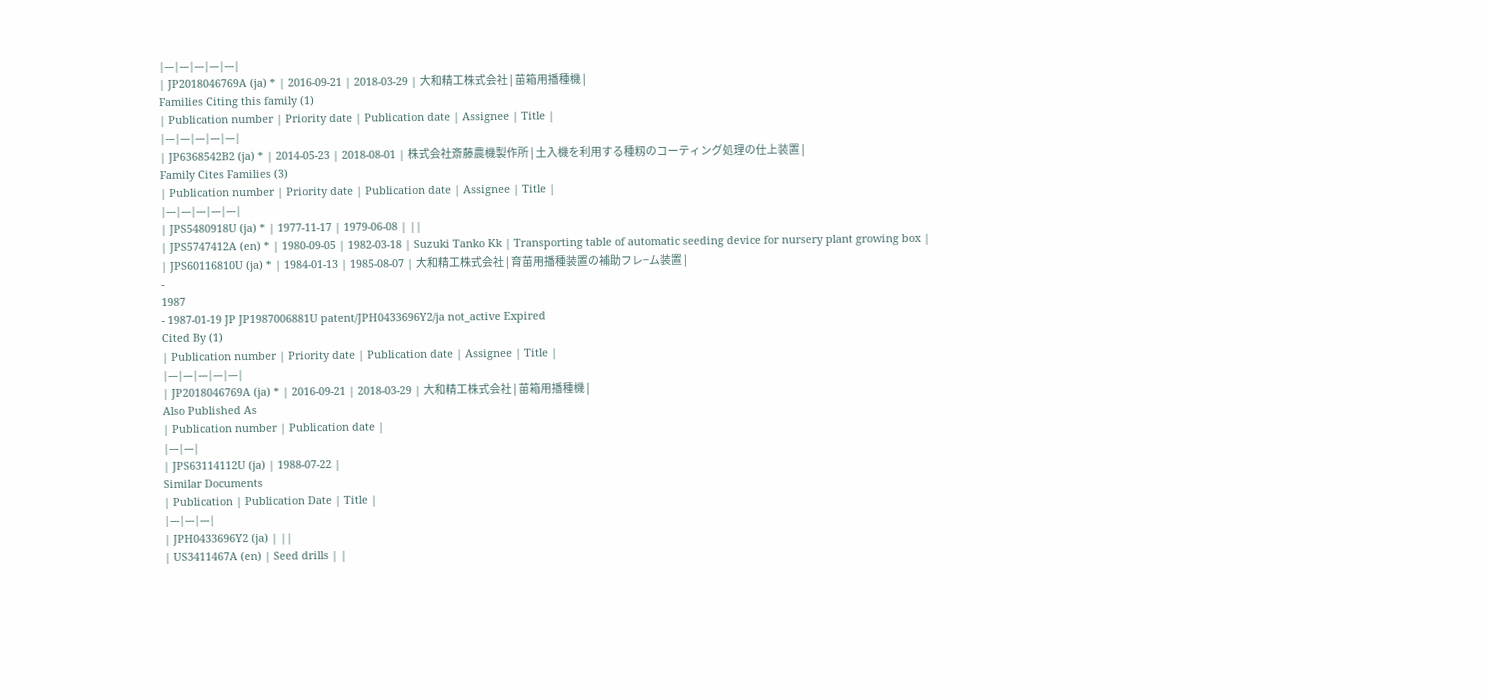|---|---|---|---|---|
| JP2018046769A (ja) * | 2016-09-21 | 2018-03-29 | 大和精工株式会社 | 苗箱用播種機 |
Families Citing this family (1)
| Publication number | Priority date | Publication date | Assignee | Title |
|---|---|---|---|---|
| JP6368542B2 (ja) * | 2014-05-23 | 2018-08-01 | 株式会社斎藤農機製作所 | 土入機を利用する種籾のコーティング処理の仕上装置 |
Family Cites Families (3)
| Publication number | Priority date | Publication date | Assignee | Title |
|---|---|---|---|---|
| JPS5480918U (ja) * | 1977-11-17 | 1979-06-08 | ||
| JPS5747412A (en) * | 1980-09-05 | 1982-03-18 | Suzuki Tanko Kk | Transporting table of automatic seeding device for nursery plant growing box |
| JPS60116810U (ja) * | 1984-01-13 | 1985-08-07 | 大和精工株式会社 | 育苗用播種装置の補助フレ−ム装置 |
-
1987
- 1987-01-19 JP JP1987006881U patent/JPH0433696Y2/ja not_active Expired
Cited By (1)
| Publication number | Priority date | Publication date | Assignee | Title |
|---|---|---|---|---|
| JP2018046769A (ja) * | 2016-09-21 | 2018-03-29 | 大和精工株式会社 | 苗箱用播種機 |
Also Published As
| Publication number | Publication date |
|---|---|
| JPS63114112U (ja) | 1988-07-22 |
Similar Documents
| Publication | Publication Date | Title |
|---|---|---|
| JPH0433696Y2 (ja) | ||
| US3411467A (en) | Seed drills | |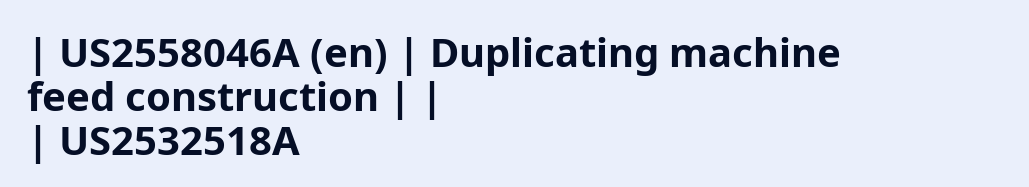| US2558046A (en) | Duplicating machine feed construction | |
| US2532518A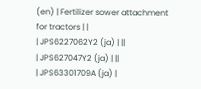(en) | Fertilizer sower attachment for tractors | |
| JPS6227062Y2 (ja) | ||
| JPS627047Y2 (ja) | ||
| JPS63301709A (ja) |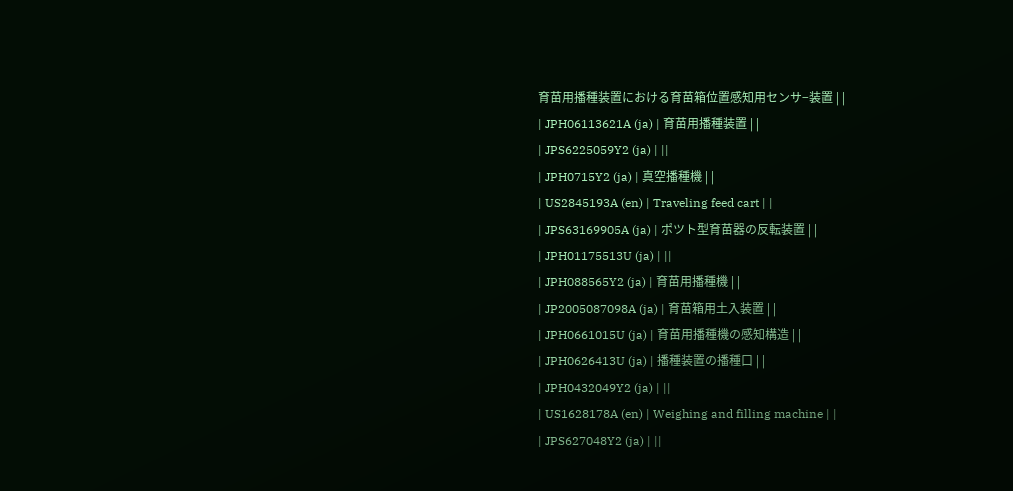育苗用播種装置における育苗箱位置感知用センサ−装置 | |
| JPH06113621A (ja) | 育苗用播種装置 | |
| JPS6225059Y2 (ja) | ||
| JPH0715Y2 (ja) | 真空播種機 | |
| US2845193A (en) | Traveling feed cart | |
| JPS63169905A (ja) | ポツト型育苗器の反転装置 | |
| JPH01175513U (ja) | ||
| JPH088565Y2 (ja) | 育苗用播種機 | |
| JP2005087098A (ja) | 育苗箱用土入装置 | |
| JPH0661015U (ja) | 育苗用播種機の感知構造 | |
| JPH0626413U (ja) | 播種装置の播種口 | |
| JPH0432049Y2 (ja) | ||
| US1628178A (en) | Weighing and filling machine | |
| JPS627048Y2 (ja) | ||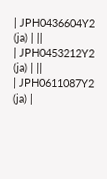| JPH0436604Y2 (ja) | ||
| JPH0453212Y2 (ja) | ||
| JPH0611087Y2 (ja) |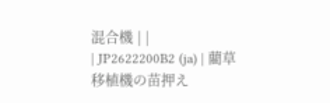混合機 | |
| JP2622200B2 (ja) | 藺草移植機の苗押え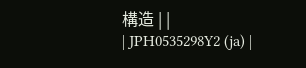構造 | |
| JPH0535298Y2 (ja) |